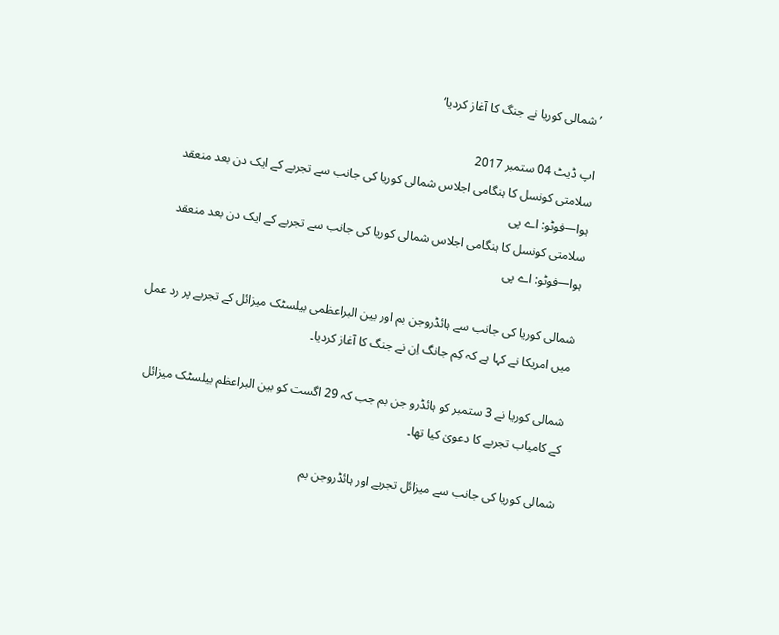’شمالی کوریا نے جنگ کا آغاز کردیا‘

اپ ڈیٹ 04 ستمبر 2017
سلامتی کونسل کا ہنگامی اجلاس شمالی کوریا کی جانب سے تجربے کے ایک دن بعد منعقد ہوا—فوٹو: اے پی
سلامتی کونسل کا ہنگامی اجلاس شمالی کوریا کی جانب سے تجربے کے ایک دن بعد منعقد ہوا—فوٹو: اے پی

شمالی کوریا کی جانب سے ہائڈروجن بم اور بین البراعظمی بیلسٹک میزائل کے تجربے پر رد عمل میں امریکا نے کہا ہے کہ کِم جانگ اِن نے جنگ کا آغاز کردیا۔

شمالی کوریا نے 3 ستمبر کو ہائڈرو جن بم جب کہ 29 اگست کو بین البراعظم بیلسٹک میزائل کے کامیاب تجربے کا دعویٰ کیا تھا۔

شمالی کوریا کی جانب سے میزائل تجربے اور ہائڈروجن بم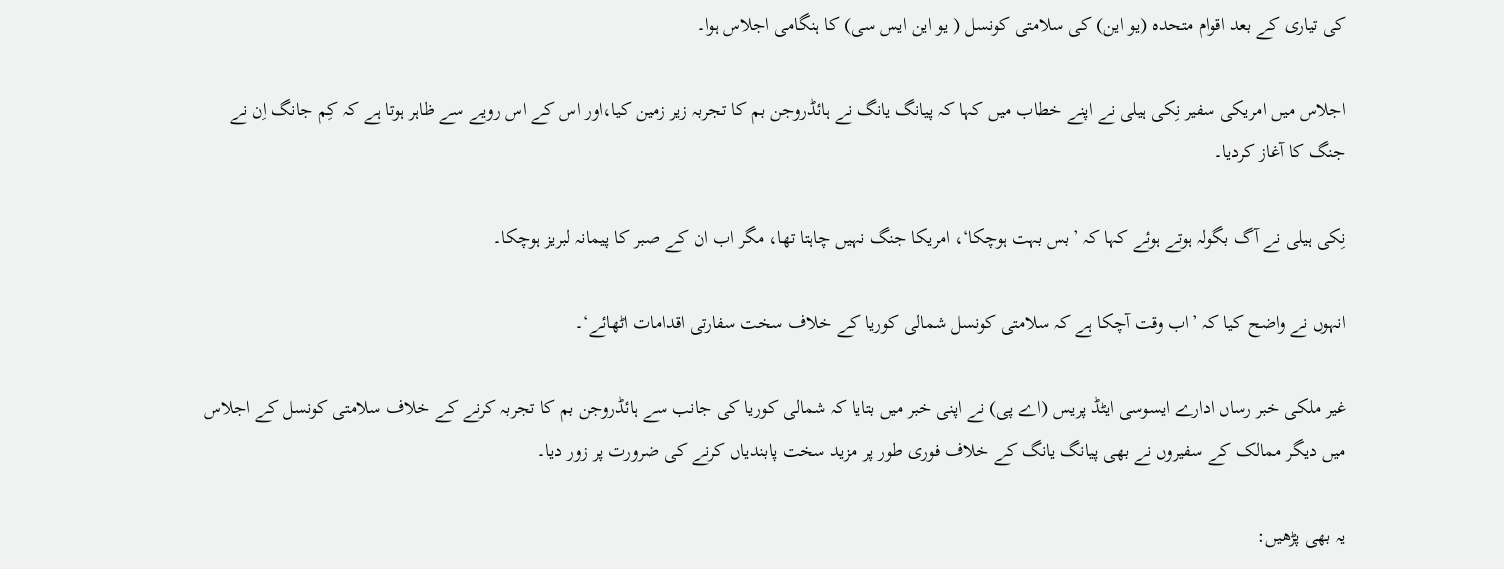کی تیاری کے بعد اقوام متحدہ (یو این) کی سلامتی کونسل ( یو این ایس سی) کا ہنگامی اجلاس ہوا۔

اجلاس میں امریکی سفیر نِکی ہیلی نے اپنے خطاب میں کہا کہ پیانگ یانگ نے ہائڈروجن بم کا تجربہ زیر زمین کیا،اور اس کے اس رویے سے ظاہر ہوتا ہے کہ کِم جانگ اِن نے جنگ کا آغاز کردیا۔

نِکی ہیلی نے آگ بگولہ ہوتے ہوئے کہا کہ ’بس بہت ہوچکا‘، امریکا جنگ نہیں چاہتا تھا، مگر اب ان کے صبر کا پیمانہ لبریز ہوچکا۔

انہوں نے واضح کیا کہ ’اب وقت آچکا ہے کہ سلامتی کونسل شمالی کوریا کے خلاف سخت سفارتی اقدامات اٹھائے‘۔

غیر ملکی خبر رساں ادارے ایسوسی ایٹڈ پریس (اے پی) نے اپنی خبر میں بتایا کہ شمالی کوریا کی جانب سے ہائڈروجن بم کا تجربہ کرنے کے خلاف سلامتی کونسل کے اجلاس میں دیگر ممالک کے سفیروں نے بھی پیانگ یانگ کے خلاف فوری طور پر مزید سخت پابندیاں کرنے کی ضرورت پر زور دیا۔

یہ بھی پڑھیں: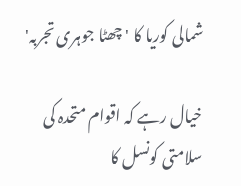شمالی کوریا کا 'چھٹا جوہری تجربہ'

خیال رہے کہ اقوام متحدہ کی سلامتی کونسل کا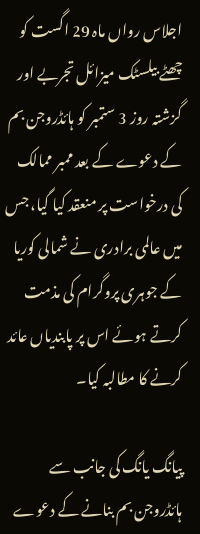اجلاس رواں ماہ 29 اگست کو چھٹے بیلسٹک میزائل تجربے اور گزشتہ روز 3 ستمبر کو ہائڈروجن بم کے دعوے کے بعد ممبر ممالک کی درخواست پر منعقد کیا گیا، جس میں عالمی برادری نے شمالی کوریا کے جوہری پروگرام کی مذمت کرتے ہوئے اس پر پابندیاں عائد کرنے کا مطالبہ کیا۔

پیانگ یانگ کی جانب سے ہائڈروجن بم بنانے کے دعوے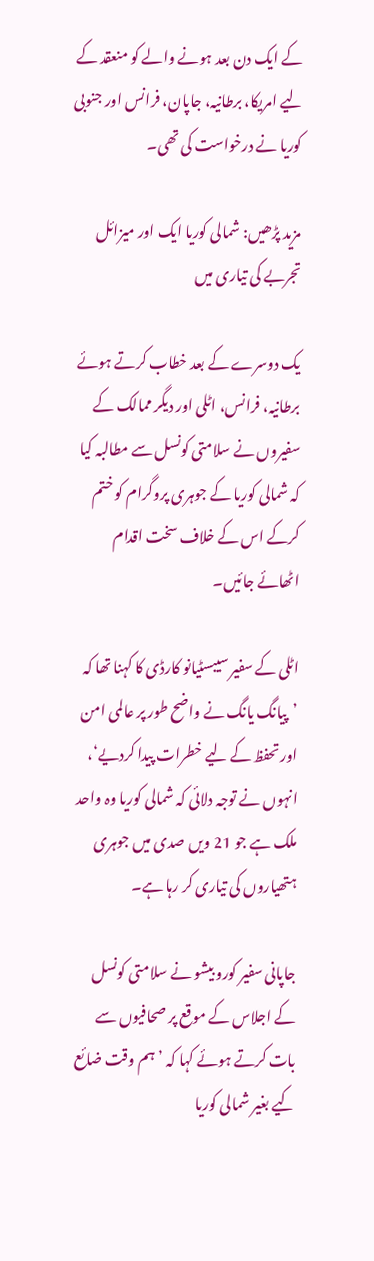کے ایک دن بعد ہونے والے کو منعقد کے لیے امریکا، برطانیہ، جاپان، فرانس اور جنوبی کوریا نے درخواست کی تھی۔

مزید پڑھیں: شمالی کوریا ایک اور میزائل تجربے کی تیاری میں

یک دوسرے کے بعد خطاب کرتے ہوئے برطانیہ، فرانس، اٹلی اور دیگر ممالک کے سفیروں نے سلامتی کونسل سے مطالبہ کیا کہ شمالی کوریا کے جوہری پروگرام کو ختم کرکے اس کے خلاف سخت اقدام اٹھائے جائیں۔

اٹلی کے سفیر سیبسٹیانو کارڈی کا کہنا تھا کہ ’پیانگ یانگ نے واضح طور پر عالمی امن اور تحفظ کے لیے خطرات پیدا کردیے‘، انہوں نے توجہ دلائی کہ شمالی کوریا وہ واحد ملک ہے جو 21 ویں صدی میں جوہری ہتھیاروں کی تیاری کر رہا ہے۔

جاپانی سفیر کورو بیشو نے سلامتی کونسل کے اجلاس کے موقع پر صحافیوں سے بات کرتے ہوئے کہا کہ ’ہم وقت ضائع کیے بغیر شمالی کوریا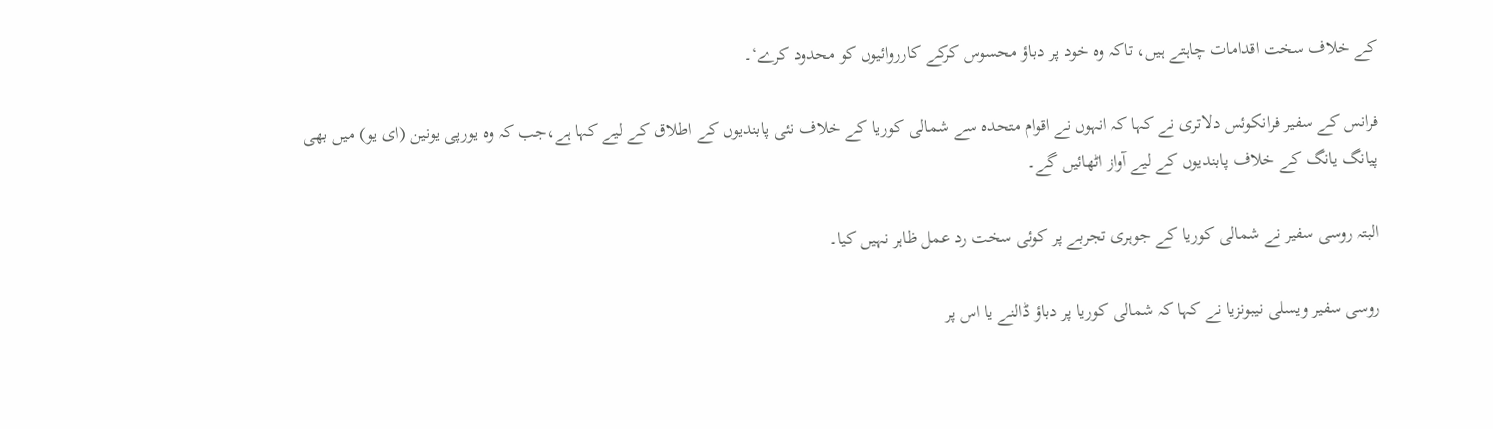کے خلاف سخت اقدامات چاہتے ہیں، تاکہ وہ خود پر دباؤ محسوس کرکے کارروائیوں کو محدود کرے‘۔

فرانس کے سفیر فرانکوئس دلاتری نے کہا کہ انہوں نے اقوام متحدہ سے شمالی کوریا کے خلاف نئی پابندیوں کے اطلاق کے لیے کہا ہے،جب کہ وہ یورپی یونین (ای یو) میں بھی پیانگ یانگ کے خلاف پابندیوں کے لیے آواز اٹھائیں گے۔

البتہ روسی سفیر نے شمالی کوریا کے جوہری تجربے پر کوئی سخت رد عمل ظاہر نہیں کیا۔

روسی سفیر ویسلی نیبونزیا نے کہا کہ شمالی کوریا پر دباؤ ڈالنے یا اس پر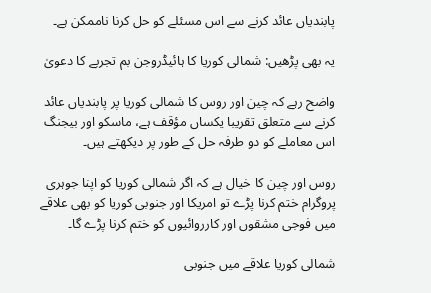پابندیاں عائد کرنے سے اس مسئلے کو حل کرنا ناممکن ہے۔

یہ بھی پڑھیں: شمالی کوریا کا ہائیڈروجن بم تجربے کا دعویٰ

واضح رہے کہ چین اور روس کا شمالی کوریا پر پابندیاں عائد کرنے سے متعلق تقریبا یکساں مؤقف ہے، ماسکو اور بیجنگ اس معاملے کو دو طرفہ حل کے طور پر دیکھتے ہیں۔

روس اور چین کا خیال ہے کہ اگر شمالی کوریا کو اپنا جوہری پروگرام ختم کرنا پڑے تو امریکا اور جنوبی کوریا کو بھی علاقے میں فوجی مشقوں اور کارروائیوں کو ختم کرنا پڑے گا۔

شمالی کوریا علاقے میں جنوبی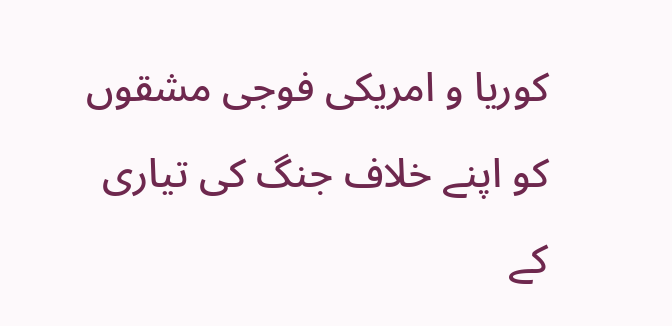کوریا و امریکی فوجی مشقوں کو اپنے خلاف جنگ کی تیاری کے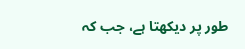طور پر دیکھتا ہے، جب کہ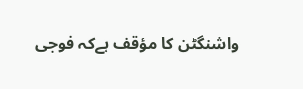واشنگٹن کا مؤقف ہےکہ فوجی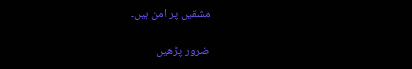مشقیں پر امن ہیں۔

ضرور پڑھیں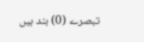تبصرے (0) بند ہیں